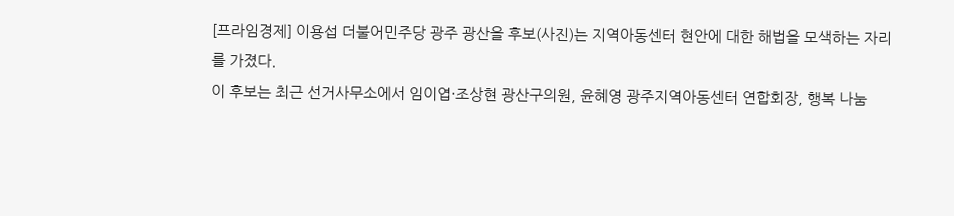[프라임경제] 이용섭 더불어민주당 광주 광산을 후보(사진)는 지역아동센터 현안에 대한 해법을 모색하는 자리를 가졌다.
이 후보는 최근 선거사무소에서 임이엽·조상현 광산구의원, 윤혜영 광주지역아동센터 연합회장, 행복 나눔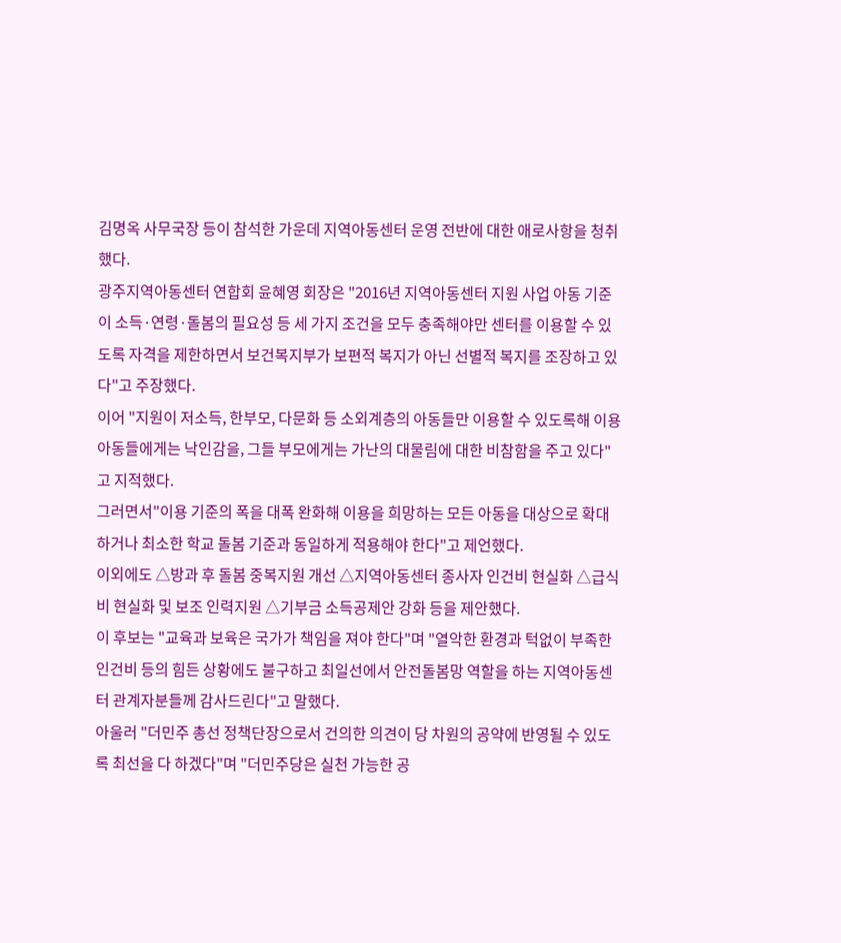김명옥 사무국장 등이 참석한 가운데 지역아동센터 운영 전반에 대한 애로사항을 청취했다.
광주지역아동센터 연합회 윤혜영 회장은 "2016년 지역아동센터 지원 사업 아동 기준이 소득·연령·돌봄의 필요성 등 세 가지 조건을 모두 충족해야만 센터를 이용할 수 있도록 자격을 제한하면서 보건복지부가 보편적 복지가 아닌 선별적 복지를 조장하고 있다"고 주장했다.
이어 "지원이 저소득, 한부모, 다문화 등 소외계층의 아동들만 이용할 수 있도록해 이용 아동들에게는 낙인감을, 그들 부모에게는 가난의 대물림에 대한 비참함을 주고 있다"고 지적했다.
그러면서"이용 기준의 폭을 대폭 완화해 이용을 희망하는 모든 아동을 대상으로 확대하거나 최소한 학교 돌봄 기준과 동일하게 적용해야 한다"고 제언했다.
이외에도 △방과 후 돌봄 중복지원 개선 △지역아동센터 종사자 인건비 현실화 △급식비 현실화 및 보조 인력지원 △기부금 소득공제안 강화 등을 제안했다.
이 후보는 "교육과 보육은 국가가 책임을 져야 한다"며 "열악한 환경과 턱없이 부족한 인건비 등의 힘든 상황에도 불구하고 최일선에서 안전돌봄망 역할을 하는 지역아동센터 관계자분들께 감사드린다"고 말했다.
아울러 "더민주 총선 정책단장으로서 건의한 의견이 당 차원의 공약에 반영될 수 있도록 최선을 다 하겠다"며 "더민주당은 실천 가능한 공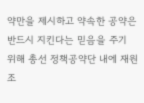약만을 제시하고 약속한 공약은 반드시 지킨다는 믿음을 주기 위해 총선 정책공약단 내에 재원조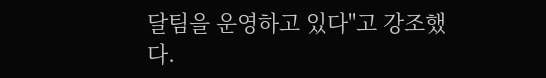달팀을 운영하고 있다"고 강조했다.